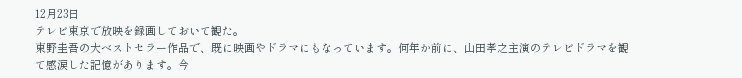12月23日
テレビ東京で放映を録画しておいて観た。
東野圭吾の大ベストセラー作品で、既に映画やドラマにもなっています。何年か前に、山田孝之主演のテレビドラマを観て感涙した記憶があります。今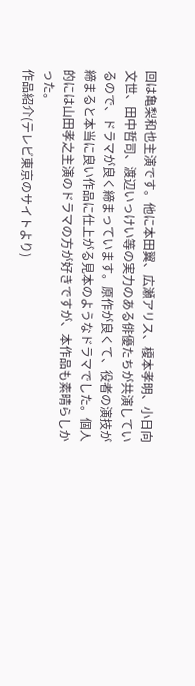回は亀梨和也主演です。他に本田翼、広瀬アリス、榎本孝明、小日向文世、田中哲司、渡辺いっけい等の実力のある俳優たちが共演しているので、ドラマが良く締まっています。原作が良くて、役者の演技が締まると本当に良い作品に仕上がる見本のようなドラマでした。個人的には山田孝之主演のドラマの方が好きですが、本作品も素晴らしかった。
作品紹介(テレビ東京のサイトより)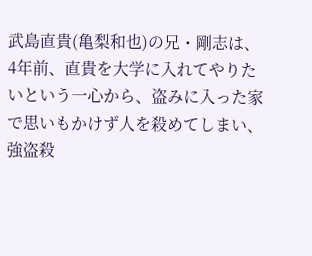武島直貴(亀梨和也)の兄・剛志は、4年前、直貴を大学に入れてやりたいという一心から、盗みに入った家で思いもかけず人を殺めてしまい、強盗殺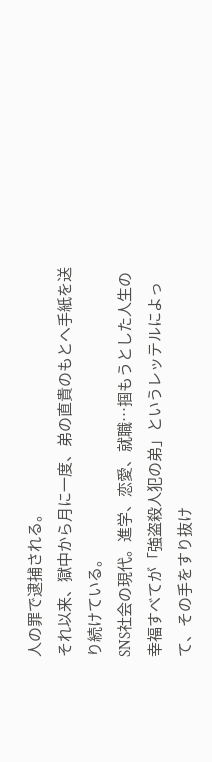人の罪で逮捕される。
それ以来、獄中から月に一度、弟の直貴のもとへ手紙を送り続けている。
SNS社会の現代。進学、恋愛、就職…掴もうとした人生の幸福すべてが「強盗殺人犯の弟」というレッテルによって、その手をすり抜け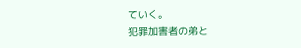ていく。
犯罪加害者の弟と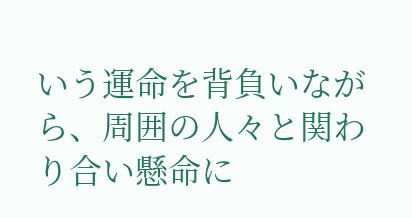いう運命を背負いながら、周囲の人々と関わり合い懸命に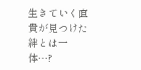生きていく直貴が見つけた絆とは一体…?